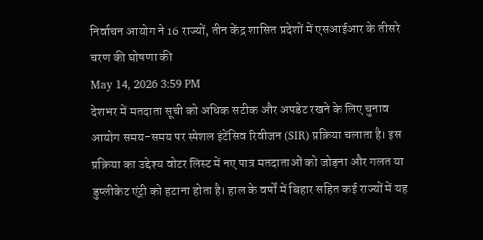निर्वाचन आयोग ने 16 राज्यों, तीन केंद्र शासित प्रदेशों में एसआईआर के तीसरे चरण की घोषणा की
May 14, 2026 3:59 PM
देशभर में मतदाता सूची को अधिक सटीक और अपडेट रखने के लिए चुनाव आयोग समय-समय पर स्पेशल इंटेंसिव रिवीजन (SIR) प्रक्रिया चलाता है। इस प्रक्रिया का उद्देश्य वोटर लिस्ट में नए पात्र मतदाताओं को जोड़ना और गलत या डुप्लीकेट एंट्री को हटाना होता है। हाल के वर्षों में बिहार सहित कई राज्यों में यह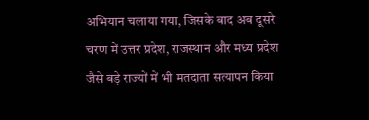अभियान चलाया गया, जिसके बाद अब दूसरे चरण में उत्तर प्रदेश, राजस्थान और मध्य प्रदेश जैसे बड़े राज्यों में भी मतदाता सत्यापन किया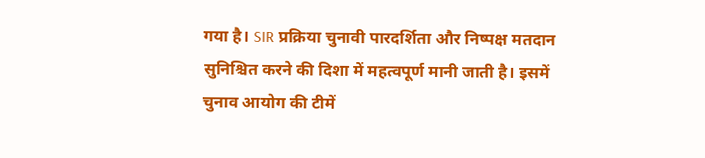गया है। SIR प्रक्रिया चुनावी पारदर्शिता और निष्पक्ष मतदान सुनिश्चित करने की दिशा में महत्वपूर्ण मानी जाती है। इसमें चुनाव आयोग की टीमें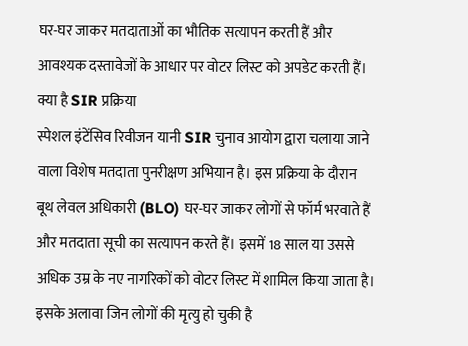घर-घर जाकर मतदाताओं का भौतिक सत्यापन करती हैं और आवश्यक दस्तावेजों के आधार पर वोटर लिस्ट को अपडेट करती हैं।
क्या है SIR प्रक्रिया
स्पेशल इंटेंसिव रिवीजन यानी SIR चुनाव आयोग द्वारा चलाया जाने वाला विशेष मतदाता पुनरीक्षण अभियान है। इस प्रक्रिया के दौरान बूथ लेवल अधिकारी (BLO) घर-घर जाकर लोगों से फॉर्म भरवाते हैं और मतदाता सूची का सत्यापन करते हैं। इसमें 18 साल या उससे अधिक उम्र के नए नागरिकों को वोटर लिस्ट में शामिल किया जाता है। इसके अलावा जिन लोगों की मृत्यु हो चुकी है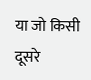या जो किसी दूसरे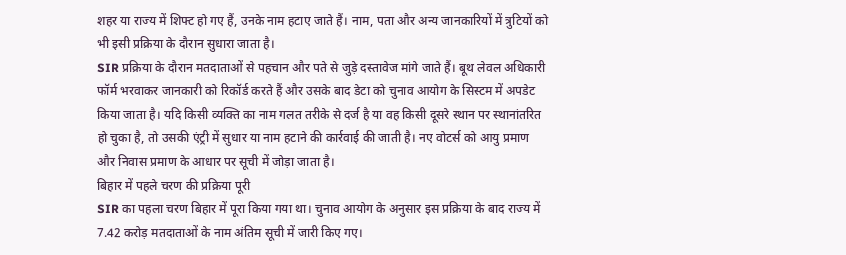शहर या राज्य में शिफ्ट हो गए हैं, उनके नाम हटाए जाते हैं। नाम, पता और अन्य जानकारियों में त्रुटियों को भी इसी प्रक्रिया के दौरान सुधारा जाता है।
SIR प्रक्रिया के दौरान मतदाताओं से पहचान और पते से जुड़े दस्तावेज मांगे जाते हैं। बूथ लेवल अधिकारी फॉर्म भरवाकर जानकारी को रिकॉर्ड करते हैं और उसके बाद डेटा को चुनाव आयोग के सिस्टम में अपडेट किया जाता है। यदि किसी व्यक्ति का नाम गलत तरीके से दर्ज है या वह किसी दूसरे स्थान पर स्थानांतरित हो चुका है, तो उसकी एंट्री में सुधार या नाम हटाने की कार्रवाई की जाती है। नए वोटर्स को आयु प्रमाण और निवास प्रमाण के आधार पर सूची में जोड़ा जाता है।
बिहार में पहले चरण की प्रक्रिया पूरी
SIR का पहला चरण बिहार में पूरा किया गया था। चुनाव आयोग के अनुसार इस प्रक्रिया के बाद राज्य में 7.42 करोड़ मतदाताओं के नाम अंतिम सूची में जारी किए गए।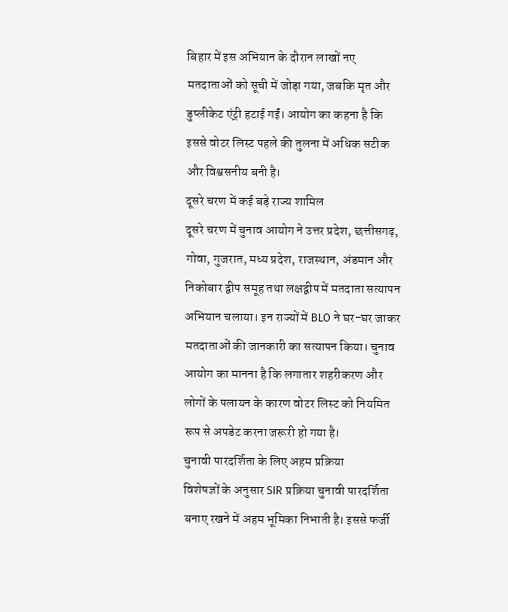बिहार में इस अभियान के दौरान लाखों नए मतदाताओं को सूची में जोड़ा गया, जबकि मृत और डुप्लीकेट एंट्री हटाई गईं। आयोग का कहना है कि इससे वोटर लिस्ट पहले की तुलना में अधिक सटीक और विश्वसनीय बनी है।
दूसरे चरण में कई बड़े राज्य शामिल
दूसरे चरण में चुनाव आयोग ने उत्तर प्रदेश, छत्तीसगढ़, गोवा, गुजरात, मध्य प्रदेश, राजस्थान, अंडमान और निकोबार द्वीप समूह तथा लक्षद्वीप में मतदाता सत्यापन अभियान चलाया। इन राज्यों में BLO ने घर-घर जाकर मतदाताओं की जानकारी का सत्यापन किया। चुनाव आयोग का मानना है कि लगातार शहरीकरण और लोगों के पलायन के कारण वोटर लिस्ट को नियमित रूप से अपडेट करना जरूरी हो गया है।
चुनावी पारदर्शिता के लिए अहम प्रक्रिया
विशेषज्ञों के अनुसार SIR प्रक्रिया चुनावी पारदर्शिता बनाए रखने में अहम भूमिका निभाती है। इससे फर्जी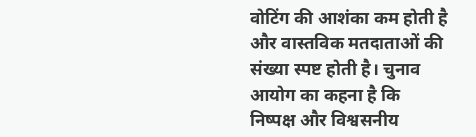वोटिंग की आशंका कम होती है और वास्तविक मतदाताओं की संख्या स्पष्ट होती है। चुनाव आयोग का कहना है कि निष्पक्ष और विश्वसनीय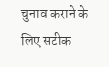चुनाव कराने के लिए सटीक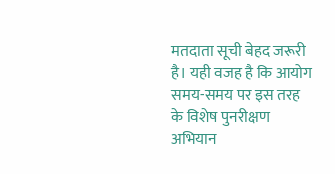मतदाता सूची बेहद जरूरी है। यही वजह है कि आयोग समय-समय पर इस तरह के विशेष पुनरीक्षण अभियान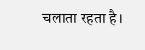चलाता रहता है।